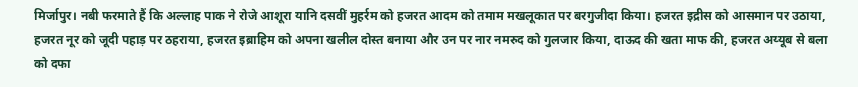मिर्जापुर। नबी फरमाते हैं कि अल्लाह पाक ने रोजे आशूरा यानि दसवीं मुहर्रम को हजरत आदम को तमाम मखलूकात पर बरगुजीदा किया। हजरत इद्रीस को आसमान पर उठाया, हजरत नूर को जूदी पहाड़ पर ठहराया, हजरत इब्राहिम को अपना खलील दोस्त बनाया और उन पर नार नमरुद को गुलजार किया, दाऊद की खता माफ की, हजरत अय्यूब से बला को दफा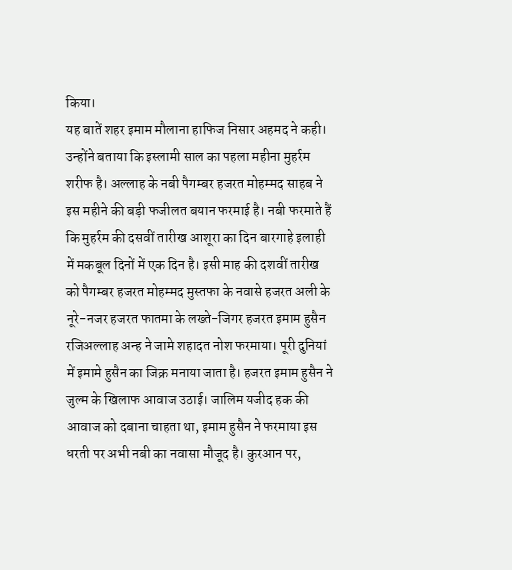किया।
यह बातें शहर इमाम मौलाना हाफिज निसार अहमद ने कही। उन्होंने बताया कि इस्लामी साल का पहला महीना मुहर्रम शरीफ है। अल्लाह के नबी पैगम्बर हजरत मोहम्मद साहब ने इस महीने की बड़ी फजीलत बयान फरमाई है। नबी फरमाते हैं कि मुहर्रम की दसवीं तारीख आशूरा का दिन बारगाहे इलाही में मकबूल दिनों में एक दिन है। इसी माह की दशवीं तारीख को पैगम्बर हजरत मोहम्मद मुस्तफा के नवासे हजरत अली के नूरे-नजर हजरत फातमा के लख्ते-जिगर हजरत इमाम हुसैन रजिअल्लाह अन्ह ने जामे शहादत नोश फरमाया। पूरी दुनियां में इमामे हुसैन का जिक्र मनाया जाता है। हजरत इमाम हुसैन ने जुल्म के खिलाफ आवाज उठाई। जालिम यजीद हक की आवाज को दबाना चाहता था, इमाम हुसैन ने फरमाया इस धरती पर अभी नबी का नवासा मौजूद है। कुरआन पर,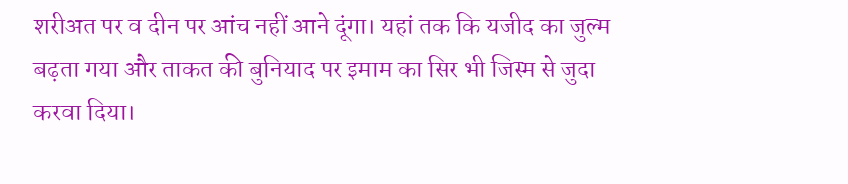शरीअत पर व दीन पर आंच नहीं आने दूंगा। यहां तक कि यजीद का जुल्म बढ़ता गया और ताकत की बुनियाद पर इमाम का सिर भी जिस्म से जुदा करवा दिया।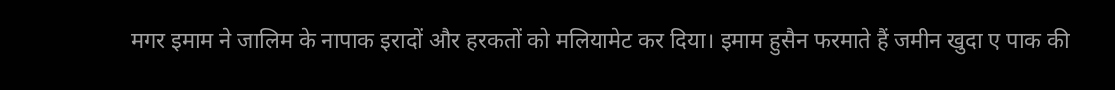मगर इमाम ने जालिम के नापाक इरादों और हरकतों को मलियामेट कर दिया। इमाम हुसैन फरमाते हैं जमीन खुदा ए पाक की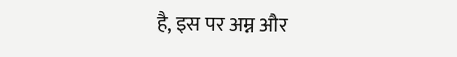है, इस पर अम्न और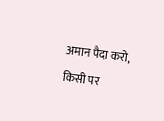अमान पैदा करो, किसी पर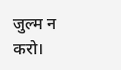जुल्म न करो।